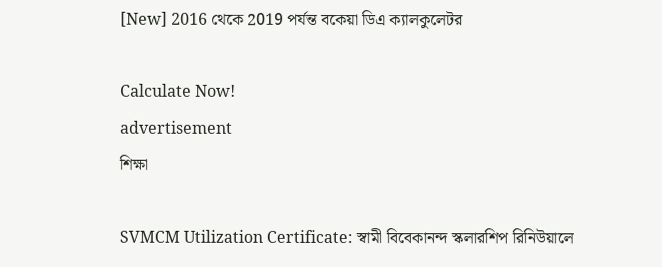[New] 2016 থেকে 2019 পর্যন্ত বকেয়া ডিএ ক্যালকুলেটর

Calculate Now!
advertisement
শিক্ষা

SVMCM Utilization Certificate: স্বামী বিবেকানন্দ স্কলারশিপ রিনিউয়ালে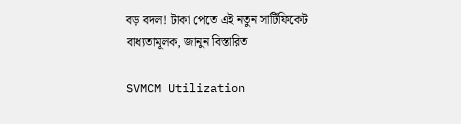বড় বদল! টাকা পেতে এই নতুন সার্টিফিকেট বাধ্যতামূলক, জানুন বিস্তারিত

SVMCM Utilization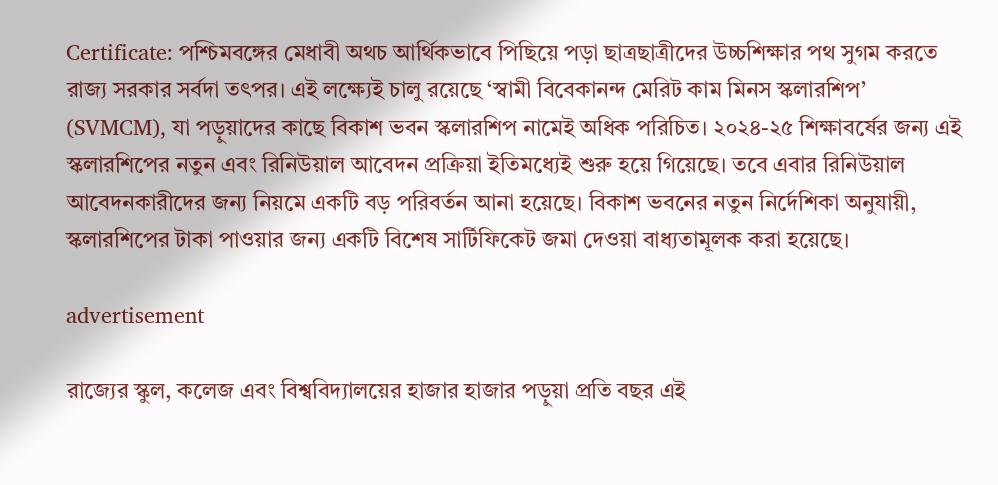Certificate: পশ্চিমবঙ্গের মেধাবী অথচ আর্থিকভাবে পিছিয়ে পড়া ছাত্রছাত্রীদের উচ্চশিক্ষার পথ সুগম করতে রাজ্য সরকার সর্বদা তৎপর। এই লক্ষ্যেই চালু রয়েছে ‘স্বামী বিবেকানন্দ মেরিট কাম মিনস স্কলারশিপ’ (SVMCM), যা পড়ুয়াদের কাছে বিকাশ ভবন স্কলারশিপ নামেই অধিক পরিচিত। ২০২৪-২৫ শিক্ষাবর্ষের জন্য এই স্কলারশিপের নতুন এবং রিনিউয়াল আবেদন প্রক্রিয়া ইতিমধ্যেই শুরু হয়ে গিয়েছে। তবে এবার রিনিউয়াল আবেদনকারীদের জন্য নিয়মে একটি বড় পরিবর্তন আনা হয়েছে। বিকাশ ভবনের নতুন নির্দেশিকা অনুযায়ী, স্কলারশিপের টাকা পাওয়ার জন্য একটি বিশেষ সার্টিফিকেট জমা দেওয়া বাধ্যতামূলক করা হয়েছে।

advertisement

রাজ্যের স্কুল, কলেজ এবং বিশ্ববিদ্যালয়ের হাজার হাজার পড়ুয়া প্রতি বছর এই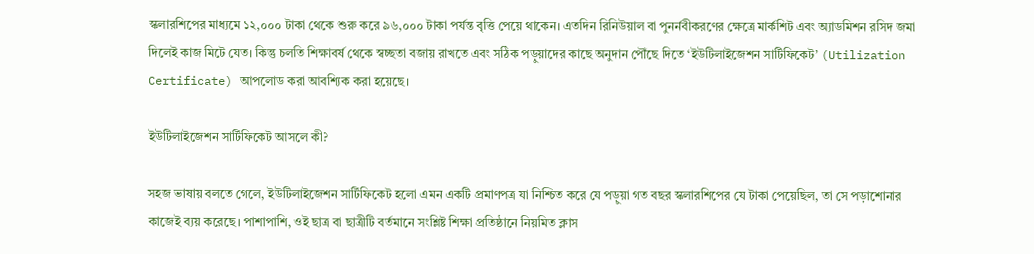স্কলারশিপের মাধ্যমে ১২,০০০ টাকা থেকে শুরু করে ৯৬,০০০ টাকা পর্যন্ত বৃত্তি পেয়ে থাকেন। এতদিন রিনিউয়াল বা পুনর্নবীকরণের ক্ষেত্রে মার্কশিট এবং অ্যাডমিশন রসিদ জমা দিলেই কাজ মিটে যেত। কিন্তু চলতি শিক্ষাবর্ষ থেকে স্বচ্ছতা বজায় রাখতে এবং সঠিক পড়ুয়াদের কাছে অনুদান পৌঁছে দিতে ‘ইউটিলাইজেশন সার্টিফিকেট’ (Utilization Certificate) আপলোড করা আবশ্যিক করা হয়েছে।

ইউটিলাইজেশন সার্টিফিকেট আসলে কী?

সহজ ভাষায় বলতে গেলে, ইউটিলাইজেশন সার্টিফিকেট হলো এমন একটি প্রমাণপত্র যা নিশ্চিত করে যে পড়ুয়া গত বছর স্কলারশিপের যে টাকা পেয়েছিল, তা সে পড়াশোনার কাজেই ব্যয় করেছে। পাশাপাশি, ওই ছাত্র বা ছাত্রীটি বর্তমানে সংশ্লিষ্ট শিক্ষা প্রতিষ্ঠানে নিয়মিত ক্লাস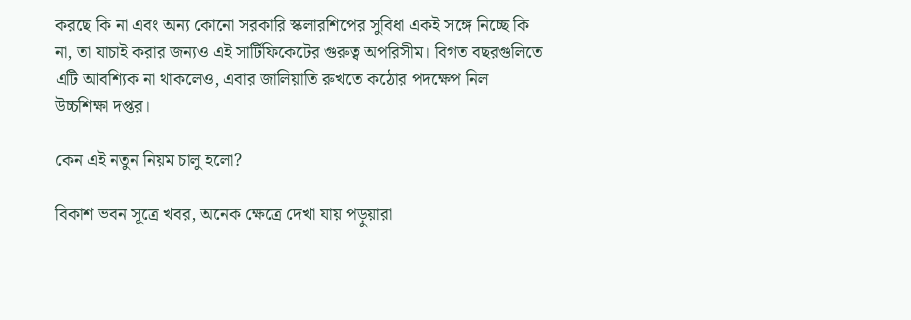করছে কি না এবং অন্য কোনো সরকারি স্কলারশিপের সুবিধা একই সঙ্গে নিচ্ছে কি না, তা যাচাই করার জন্যও এই সার্টিফিকেটের গুরুত্ব অপরিসীম। বিগত বছরগুলিতে এটি আবশ্যিক না থাকলেও, এবার জালিয়াতি রুখতে কঠোর পদক্ষেপ নিল উচ্চশিক্ষা দপ্তর।

কেন এই নতুন নিয়ম চালু হলো?

বিকাশ ভবন সূত্রে খবর, অনেক ক্ষেত্রে দেখা যায় পড়ুয়ারা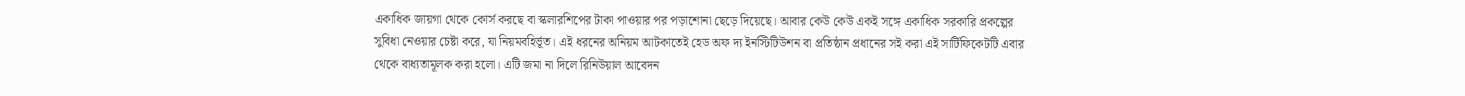একাধিক জায়গা থেকে কোর্স করছে বা স্কলারশিপের টাকা পাওয়ার পর পড়াশোনা ছেড়ে দিয়েছে। আবার কেউ কেউ একই সঙ্গে একাধিক সরকারি প্রকল্পের সুবিধা নেওয়ার চেষ্টা করে, যা নিয়মবহির্ভূত। এই ধরনের অনিয়ম আটকাতেই হেড অফ দ্য ইনস্টিটিউশন বা প্রতিষ্ঠান প্রধানের সই করা এই সার্টিফিকেটটি এবার থেকে বাধ্যতামূলক করা হলো। এটি জমা না দিলে রিনিউয়াল আবেদন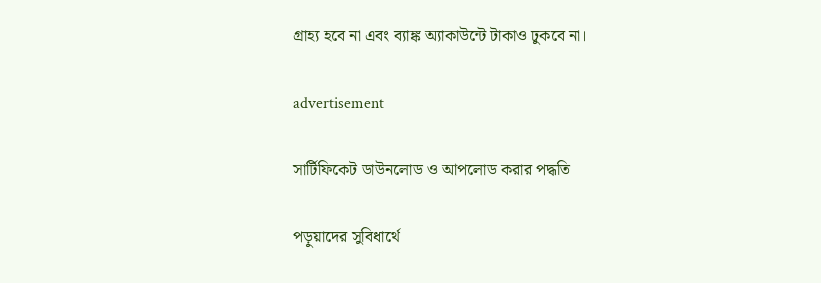গ্রাহ্য হবে না এবং ব্যাঙ্ক অ্যাকাউন্টে টাকাও ঢুকবে না।

advertisement

সার্টিফিকেট ডাউনলোড ও আপলোড করার পদ্ধতি

পড়ুয়াদের সুবিধার্থে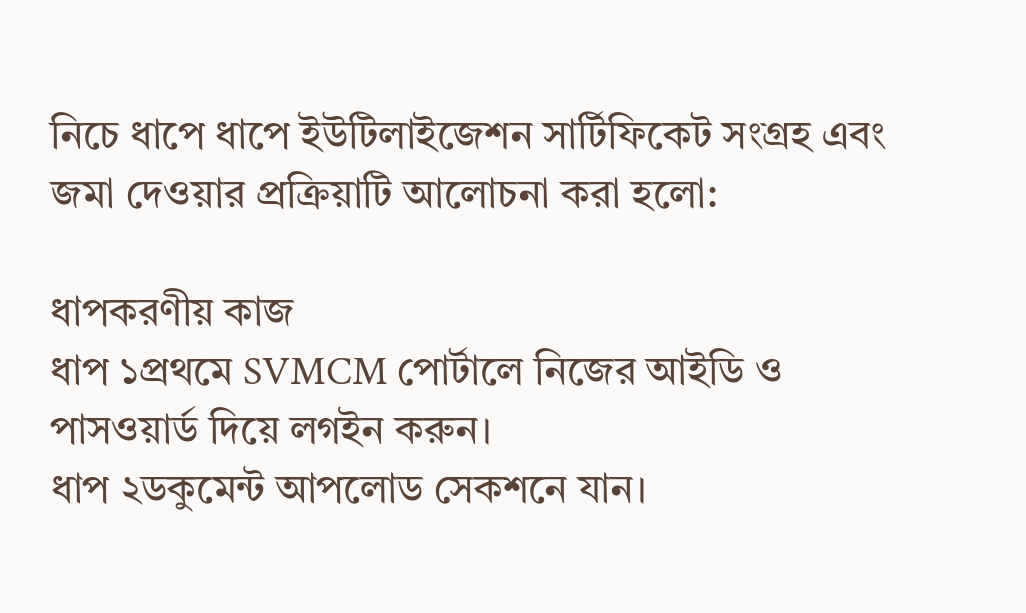নিচে ধাপে ধাপে ইউটিলাইজেশন সার্টিফিকেট সংগ্রহ এবং জমা দেওয়ার প্রক্রিয়াটি আলোচনা করা হলো:

ধাপকরণীয় কাজ
ধাপ ১প্রথমে SVMCM পোর্টালে নিজের আইডি ও পাসওয়ার্ড দিয়ে লগইন করুন।
ধাপ ২ডকুমেন্ট আপলোড সেকশনে যান।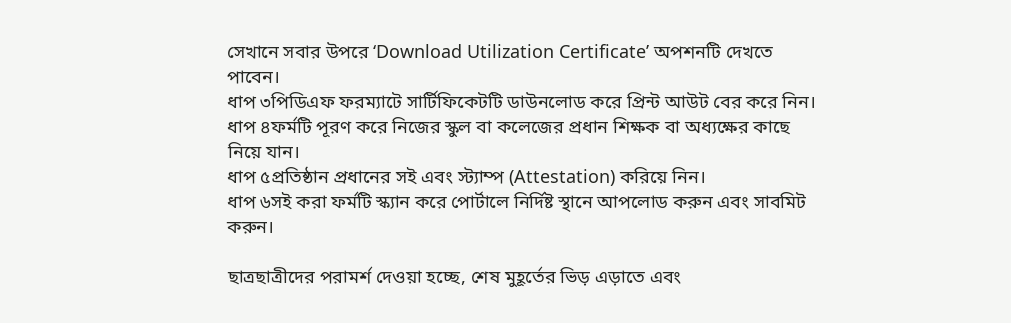সেখানে সবার উপরে ‘Download Utilization Certificate’ অপশনটি দেখতে পাবেন।
ধাপ ৩পিডিএফ ফরম্যাটে সার্টিফিকেটটি ডাউনলোড করে প্রিন্ট আউট বের করে নিন।
ধাপ ৪ফর্মটি পূরণ করে নিজের স্কুল বা কলেজের প্রধান শিক্ষক বা অধ্যক্ষের কাছে নিয়ে যান।
ধাপ ৫প্রতিষ্ঠান প্রধানের সই এবং স্ট্যাম্প (Attestation) করিয়ে নিন।
ধাপ ৬সই করা ফর্মটি স্ক্যান করে পোর্টালে নির্দিষ্ট স্থানে আপলোড করুন এবং সাবমিট করুন।

ছাত্রছাত্রীদের পরামর্শ দেওয়া হচ্ছে, শেষ মুহূর্তের ভিড় এড়াতে এবং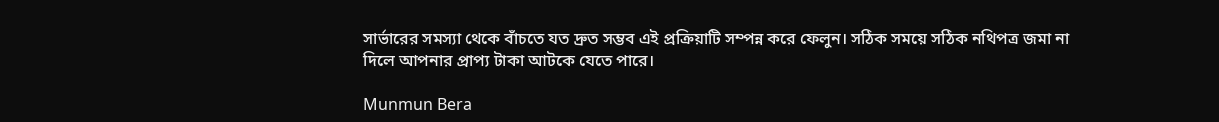সার্ভারের সমস্যা থেকে বাঁচতে যত দ্রুত সম্ভব এই প্রক্রিয়াটি সম্পন্ন করে ফেলুন। সঠিক সময়ে সঠিক নথিপত্র জমা না দিলে আপনার প্রাপ্য টাকা আটকে যেতে পারে।

Munmun Bera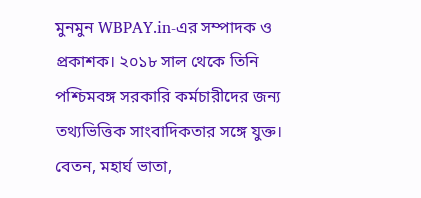মুনমুন WBPAY.in-এর সম্পাদক ও প্রকাশক। ২০১৮ সাল থেকে তিনি পশ্চিমবঙ্গ সরকারি কর্মচারীদের জন্য তথ্যভিত্তিক সাংবাদিকতার সঙ্গে যুক্ত। বেতন, মহার্ঘ ভাতা,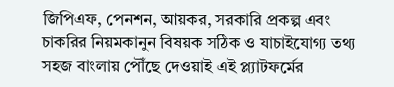জিপিএফ, পেনশন, আয়কর, সরকারি প্রকল্প এবং চাকরির নিয়মকানুন বিষয়ক সঠিক ও যাচাইযোগ্য তথ্য সহজ বাংলায় পৌঁছে দেওয়াই এই প্ল্যাটফর্মের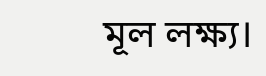মূল লক্ষ্য।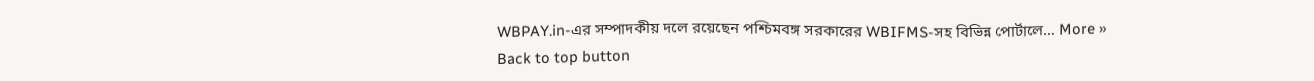WBPAY.in-এর সম্পাদকীয় দলে রয়েছেন পশ্চিমবঙ্গ সরকারের WBIFMS-সহ বিভিন্ন পোর্টালে… More »
Back to top button